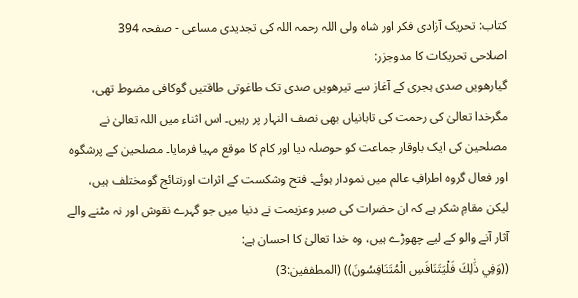کتاب: تحریک آزادی فکر اور شاہ ولی اللہ رحمہ اللہ کی تجدیدی مساعی - صفحہ 394
اصلاحی تحریکات کا مدوجزر:
گیارھویں صدی ہجری کے آغاز سے تیرھویں صدی تک طاغوتی طاقتیں گوکافی مضوط تھی، مگرخدا تعالیٰ کی رحمت کی تابانیاں بھی نصف النہار پر رہیں۔ اس اثناء میں اللہ تعالیٰ نے مصلحین کی ایک باوقار جماعت کو حوصلہ دیا اور کام کا موقع مہیا فرمایا۔ مصلحین کے پرشگوہ اور فعال گروہ اطرافِ عالم میں نمودار ہوئے۔ فتح وشکست کے اثرات اورنتائج گومختلف ہیں، لیکن مقامِ شکر ہے کہ ان حضرات کی صبر وعزیمت نے دنیا میں جو گہرے نقوش اور نہ مٹنے والے آثار آنے والو کے لیے چھوڑے ہیں، وہ خدا تعالیٰ کا احسان ہے:
((وَفِي ذَٰلِكَ فَلْيَتَنَافَسِ الْمُتَنَافِسُونَ)) (المطففین:3)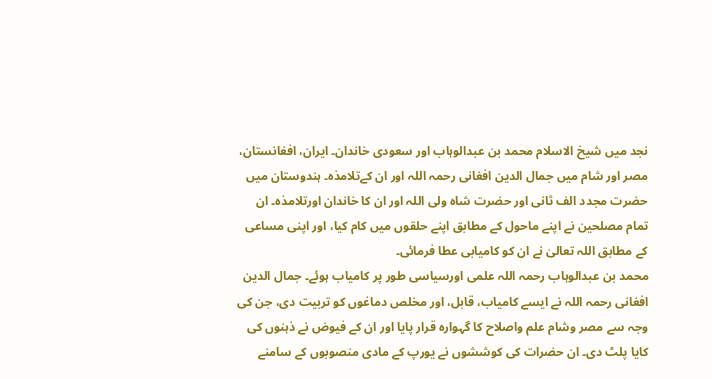نجد میں شیخ الاسلام محمد بن عبدالوہاب اور سعودی خاندان۔ ایران، افغانستان، مصر اور شام میں جمال الدین افغانی رحمہ اللہ اور ان کےتلامذہ۔ ہندوستان میں حضرت مجدد الف ثانی اور حضرت شاہ ولی اللہ اور ان کا خاندان اورتلامذہ۔ ان تمام مصلحین نے اپنے ماحول کے مطابق اپنے حلقوں میں کام کیا، اور اپنی مساعی کے مطابق اللہ تعالیٰ نے ان کو کامیابی عطا فرمائی۔
محمد بن عبدالوہاب رحمہ اللہ علمی اورسیاسی طور پر کامیاب ہوئے۔ جمال الدین افغانی رحمہ اللہ نے ایسے کامیاب، قابل، اور مخلص دماغوں کو تربیت دی، جن کی وجہ سے مصر وشام علم واصلاح کا گہوارہ قرار پایا اور ان کے فیوض نے ذہنوں کی کایا پلٹ دی۔ ان حضرات کی کوششوں نے یورپ کے مادی منصوبوں کے سامنے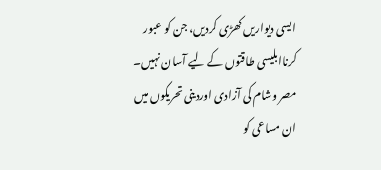ایسی دیواریں کھڑی کردیں، جن کو عبور کرناابلیسی طاقتوں کے لیے آسان نہیں۔
مصر وشام کی آزادی اوردینی تحریکوں میں ان مساعی کو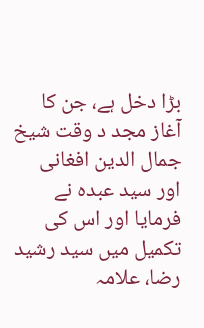بڑا دخل ہے، جن کا آغاز مجد د وقت شیخ جمال الدین افغانی اور سید عبدہ نے فرمایا اور اس کی تکمیل میں سید رشید رضا، علامہ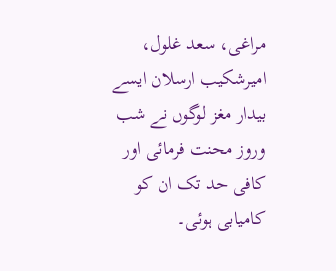مراغی، سعد غلول، امیرشکیب ارسلان ایسے بیدار مغز لوگوں نے شب وروز محنت فرمائی اور کافی حد تک ان کو کامیابی ہوئی۔